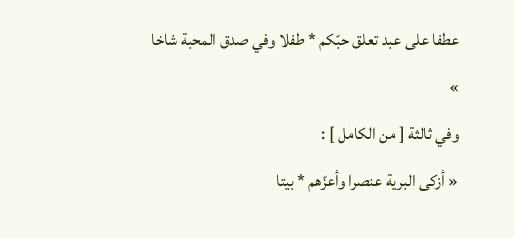عطفا على عبد تعلق حبّكم * طفلا وفي صدق المحبة شاخا »
وفي ثالثة [ من الكامل ] :
« أزكى البرية عنصرا وأعزّهم * بيتا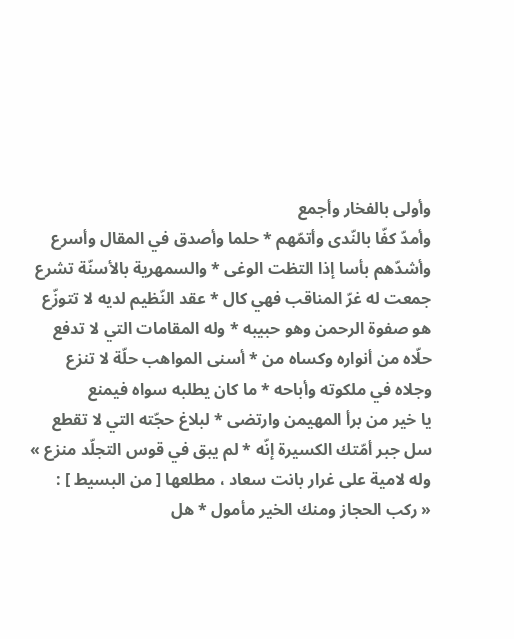وأولى بالفخار وأجمع
وأمدّ كفّا بالنّدى وأتمّهم * حلما وأصدق في المقال وأسرع
وأشدّهم بأسا إذا التظت الوغى * والسمهرية بالأسنّة تشرع
جمعت له غرّ المناقب فهي كال * عقد النّظيم لديه لا تتوزّع
هو صفوة الرحمن وهو حبيبه * وله المقامات التي لا تدفع
حلّاه من أنواره وكساه من * أسنى المواهب حلّة لا تنزع
وجلاه في ملكوته وأباحه * ما كان يطلبه سواه فيمنع
يا خير من برأ المهيمن وارتضى * لبلاغ حجّته التي لا تقطع
سل جبر أمّتك الكسيرة إنّه * لم يبق في قوس التجلّد منزع »
وله لامية على غرار بانت سعاد ، مطلعها [ من البسيط ] :
« ركب الحجاز ومنك الخير مأمول * هل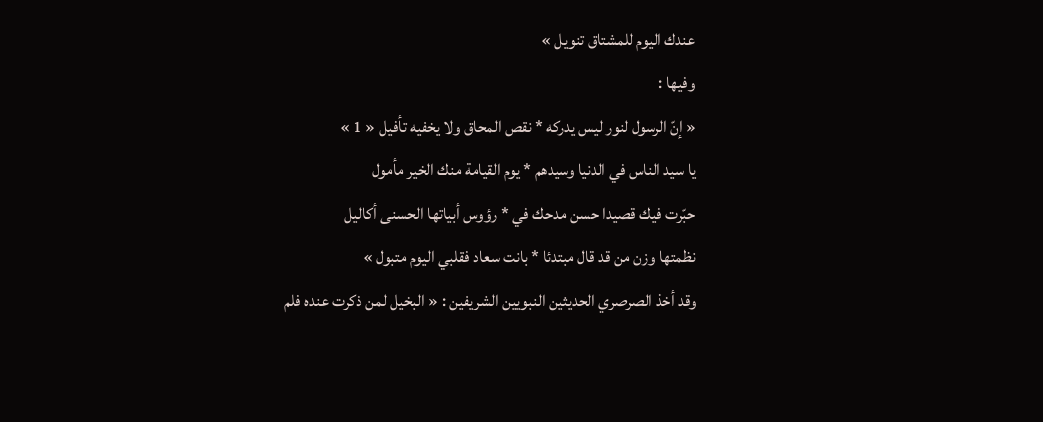عندك اليوم للمشتاق تنويل »
وفيها :
« إنّ الرسول لنور ليس يدركه * نقص المحاق ولا يخفيه تأفيل « 1 »
يا سيد الناس في الدنيا وسيدهم * يوم القيامة منك الخير مأمول
حبّرت فيك قصيدا حسن مدحك في * رؤوس أبياتها الحسنى أكاليل
نظمتها وزن من قد قال مبتدئا * بانت سعاد فقلبي اليوم متبول »
وقد أخذ الصرصري الحديثين النبويين الشريفين : « البخيل لمن ذكرت عنده فلم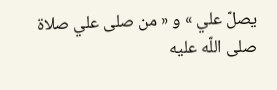يصلّ علي » و « من صلى علي صلاة صلى اللّه عليه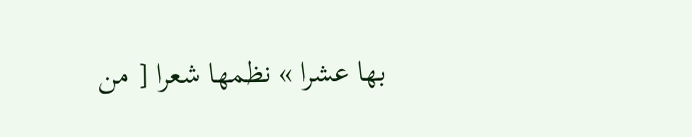بها عشرا » نظمها شعرا [ من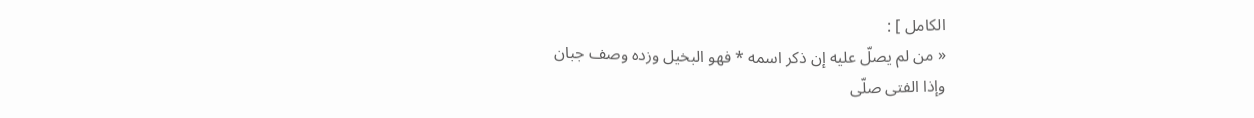الكامل ] :
« من لم يصلّ عليه إن ذكر اسمه * فهو البخيل وزده وصف جبان
وإذا الفتى صلّى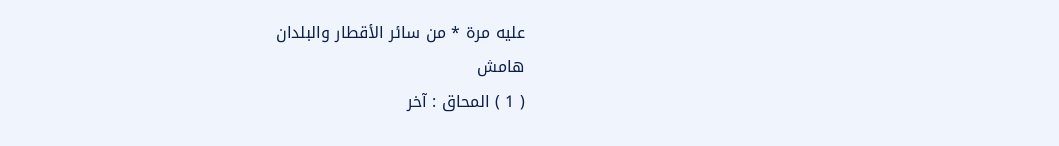عليه مرة * من سائر الأقطار والبلدان
هامش
( 1 ) المحاق : آخر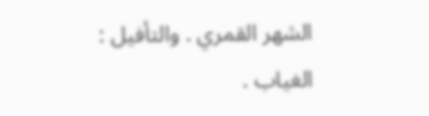الشهر القمري . والتأفيل : الغياب .